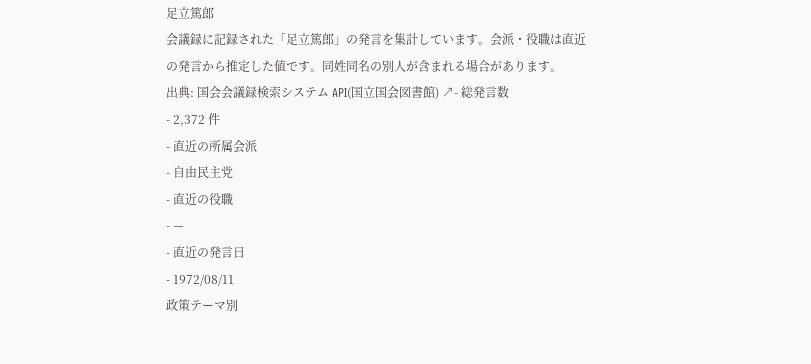足立篤郎
会議録に記録された「足立篤郎」の発言を集計しています。会派・役職は直近の発言から推定した値です。同姓同名の別人が含まれる場合があります。
出典: 国会会議録検索システム API(国立国会図書館) ↗- 総発言数
- 2,372 件
- 直近の所属会派
- 自由民主党
- 直近の役職
- —
- 直近の発言日
- 1972/08/11
政策テーマ別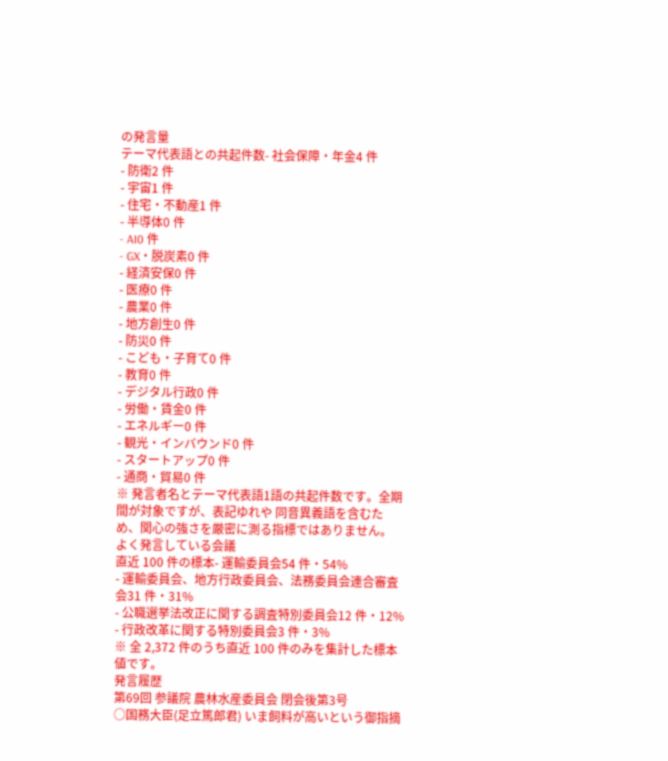の発言量
テーマ代表語との共起件数- 社会保障・年金4 件
- 防衛2 件
- 宇宙1 件
- 住宅・不動産1 件
- 半導体0 件
- AI0 件
- GX・脱炭素0 件
- 経済安保0 件
- 医療0 件
- 農業0 件
- 地方創生0 件
- 防災0 件
- こども・子育て0 件
- 教育0 件
- デジタル行政0 件
- 労働・賃金0 件
- エネルギー0 件
- 観光・インバウンド0 件
- スタートアップ0 件
- 通商・貿易0 件
※ 発言者名とテーマ代表語1語の共起件数です。全期間が対象ですが、表記ゆれや 同音異義語を含むため、関心の強さを厳密に測る指標ではありません。
よく発言している会議
直近 100 件の標本- 運輸委員会54 件・54%
- 運輸委員会、地方行政委員会、法務委員会連合審査会31 件・31%
- 公職選挙法改正に関する調査特別委員会12 件・12%
- 行政改革に関する特別委員会3 件・3%
※ 全 2,372 件のうち直近 100 件のみを集計した標本値です。
発言履歴
第69回 参議院 農林水産委員会 閉会後第3号
○国務大臣(足立篤郎君) いま飼料が高いという御指摘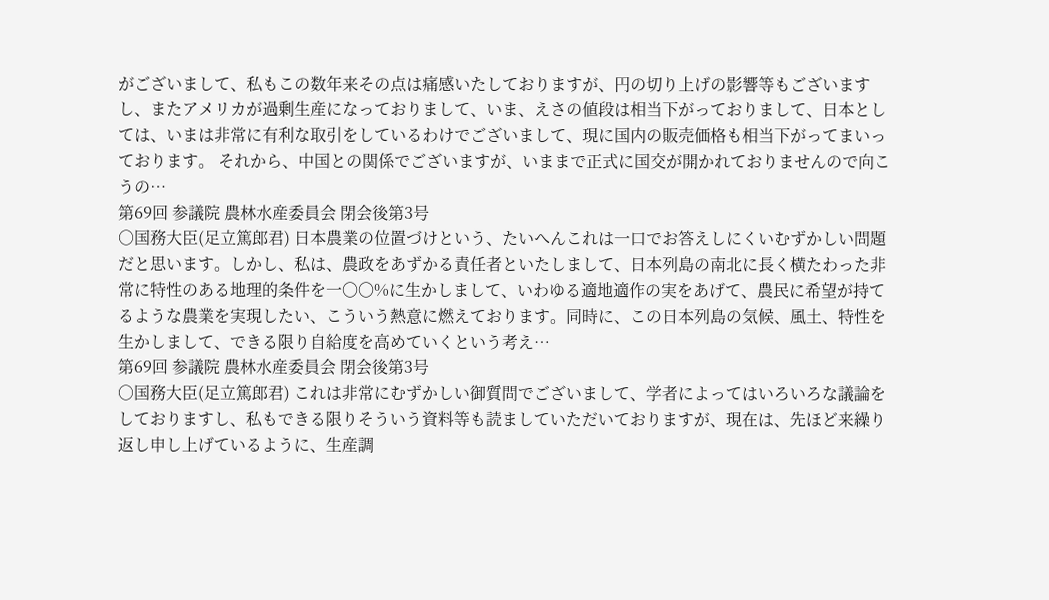がございまして、私もこの数年来その点は痛感いたしておりますが、円の切り上げの影響等もございますし、またアメリカが過剰生産になっておりまして、いま、えさの値段は相当下がっておりまして、日本としては、いまは非常に有利な取引をしているわけでございまして、現に国内の販売価格も相当下がってまいっております。 それから、中国との関係でございますが、いままで正式に国交が開かれておりませんので向こうの…
第69回 参議院 農林水産委員会 閉会後第3号
○国務大臣(足立篤郎君) 日本農業の位置づけという、たいへんこれは一口でお答えしにくいむずかしい問題だと思います。しかし、私は、農政をあずかる責任者といたしまして、日本列島の南北に長く横たわった非常に特性のある地理的条件を一〇〇%に生かしまして、いわゆる適地適作の実をあげて、農民に希望が持てるような農業を実現したい、こういう熱意に燃えております。同時に、この日本列島の気候、風土、特性を生かしまして、できる限り自給度を高めていくという考え…
第69回 参議院 農林水産委員会 閉会後第3号
○国務大臣(足立篤郎君) これは非常にむずかしい御質問でございまして、学者によってはいろいろな議論をしておりますし、私もできる限りそういう資料等も読ましていただいておりますが、現在は、先ほど来繰り返し申し上げているように、生産調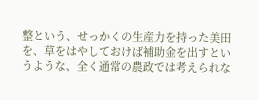整という、せっかくの生産力を持った美田を、草をはやしておけば補助金を出すというような、全く通常の農政では考えられな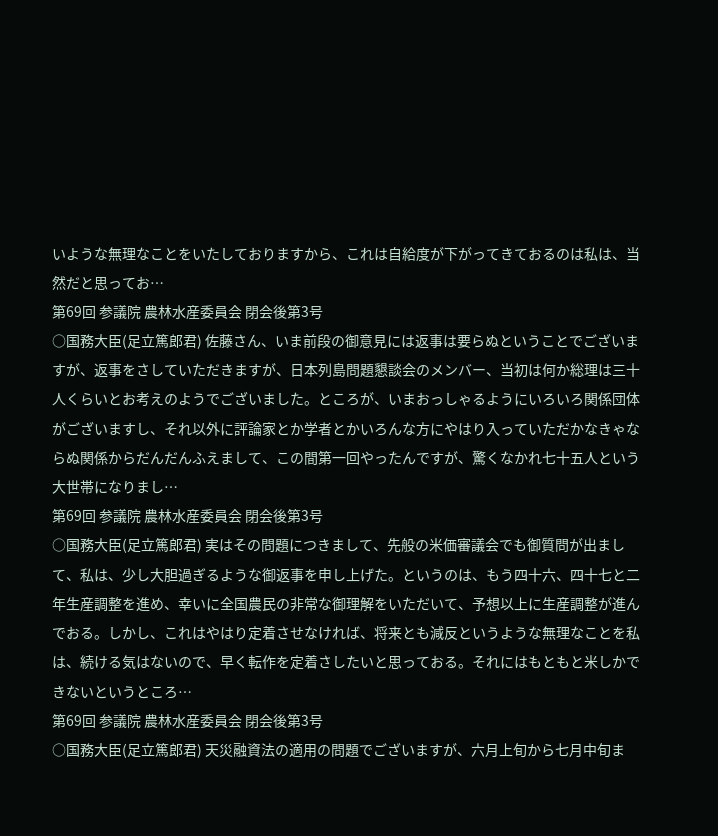いような無理なことをいたしておりますから、これは自給度が下がってきておるのは私は、当然だと思ってお…
第69回 参議院 農林水産委員会 閉会後第3号
○国務大臣(足立篤郎君) 佐藤さん、いま前段の御意見には返事は要らぬということでございますが、返事をさしていただきますが、日本列島問題懇談会のメンバー、当初は何か総理は三十人くらいとお考えのようでございました。ところが、いまおっしゃるようにいろいろ関係団体がございますし、それ以外に評論家とか学者とかいろんな方にやはり入っていただかなきゃならぬ関係からだんだんふえまして、この間第一回やったんですが、驚くなかれ七十五人という大世帯になりまし…
第69回 参議院 農林水産委員会 閉会後第3号
○国務大臣(足立篤郎君) 実はその問題につきまして、先般の米価審議会でも御質問が出まして、私は、少し大胆過ぎるような御返事を申し上げた。というのは、もう四十六、四十七と二年生産調整を進め、幸いに全国農民の非常な御理解をいただいて、予想以上に生産調整が進んでおる。しかし、これはやはり定着させなければ、将来とも減反というような無理なことを私は、続ける気はないので、早く転作を定着さしたいと思っておる。それにはもともと米しかできないというところ…
第69回 参議院 農林水産委員会 閉会後第3号
○国務大臣(足立篤郎君) 天災融資法の適用の問題でございますが、六月上旬から七月中旬ま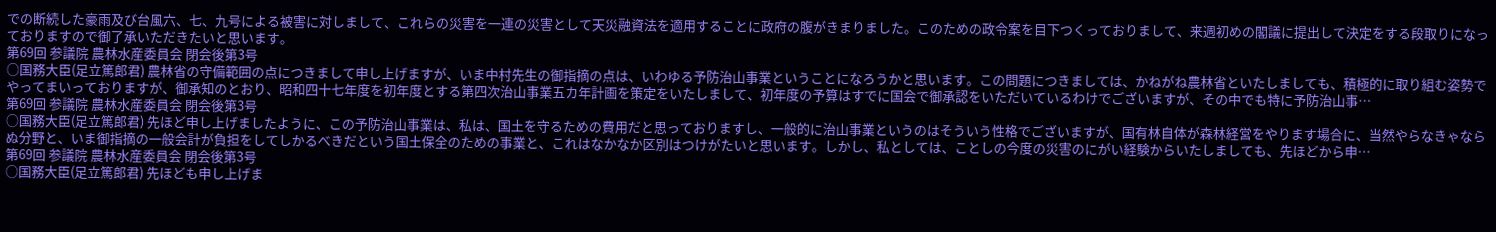での断続した豪雨及び台風六、七、九号による被害に対しまして、これらの災害を一連の災害として天災融資法を適用することに政府の腹がきまりました。このための政令案を目下つくっておりまして、来週初めの閣議に提出して決定をする段取りになっておりますので御了承いただきたいと思います。
第69回 参議院 農林水産委員会 閉会後第3号
○国務大臣(足立篤郎君) 農林省の守備範囲の点につきまして申し上げますが、いま中村先生の御指摘の点は、いわゆる予防治山事業ということになろうかと思います。この問題につきましては、かねがね農林省といたしましても、積極的に取り組む姿勢でやってまいっておりますが、御承知のとおり、昭和四十七年度を初年度とする第四次治山事業五カ年計画を策定をいたしまして、初年度の予算はすでに国会で御承認をいただいているわけでございますが、その中でも特に予防治山事…
第69回 参議院 農林水産委員会 閉会後第3号
○国務大臣(足立篤郎君) 先ほど申し上げましたように、この予防治山事業は、私は、国土を守るための費用だと思っておりますし、一般的に治山事業というのはそういう性格でございますが、国有林自体が森林経営をやります場合に、当然やらなきゃならぬ分野と、いま御指摘の一般会計が負担をしてしかるべきだという国土保全のための事業と、これはなかなか区別はつけがたいと思います。しかし、私としては、ことしの今度の災害のにがい経験からいたしましても、先ほどから申…
第69回 参議院 農林水産委員会 閉会後第3号
○国務大臣(足立篤郎君) 先ほども申し上げま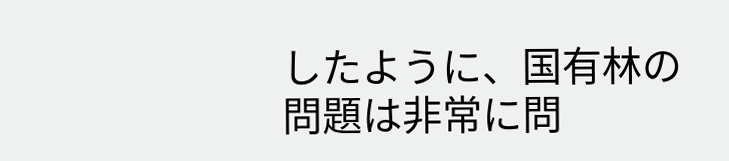したように、国有林の問題は非常に問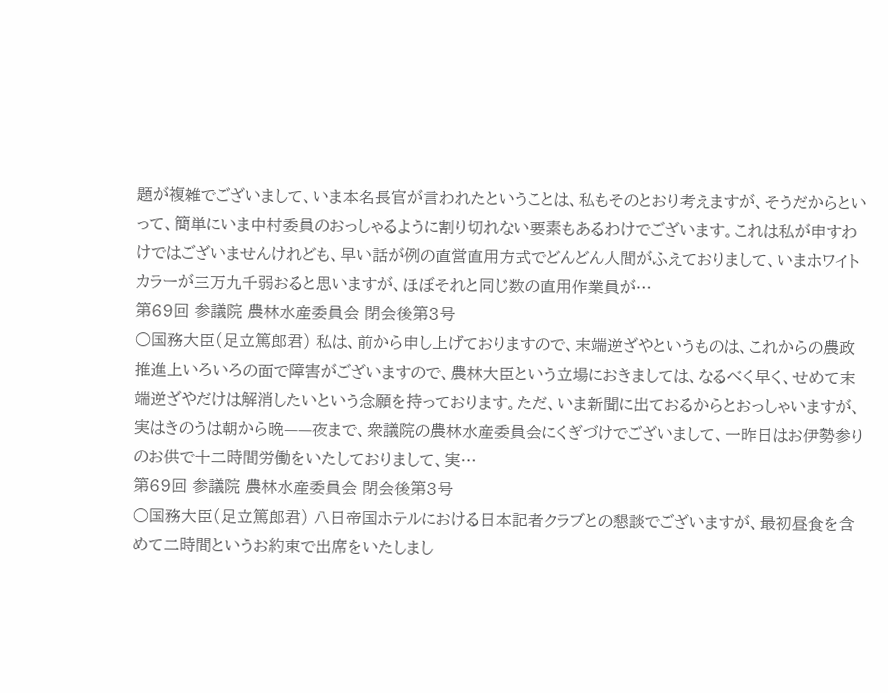題が複雑でございまして、いま本名長官が言われたということは、私もそのとおり考えますが、そうだからといって、簡単にいま中村委員のおっしゃるように割り切れない要素もあるわけでございます。これは私が申すわけではございませんけれども、早い話が例の直営直用方式でどんどん人間がふえておりまして、いまホワイトカラーが三万九千弱おると思いますが、ほぼそれと同じ数の直用作業員が…
第69回 参議院 農林水産委員会 閉会後第3号
○国務大臣(足立篤郎君) 私は、前から申し上げておりますので、末端逆ざやというものは、これからの農政推進上いろいろの面で障害がございますので、農林大臣という立場におきましては、なるべく早く、せめて末端逆ざやだけは解消したいという念願を持っております。ただ、いま新聞に出ておるからとおっしゃいますが、実はきのうは朝から晩——夜まで、衆議院の農林水産委員会にくぎづけでございまして、一昨日はお伊勢参りのお供で十二時間労働をいたしておりまして、実…
第69回 参議院 農林水産委員会 閉会後第3号
○国務大臣(足立篤郎君) 八日帝国ホテルにおける日本記者クラブとの懇談でございますが、最初昼食を含めて二時間というお約束で出席をいたしまし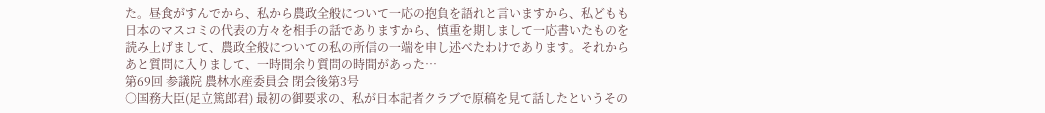た。昼食がすんでから、私から農政全般について一応の抱負を語れと言いますから、私どもも日本のマスコミの代表の方々を相手の話でありますから、慎重を期しまして一応書いたものを読み上げまして、農政全般についての私の所信の一端を申し述べたわけであります。それからあと質問に入りまして、一時間余り質問の時間があった…
第69回 参議院 農林水産委員会 閉会後第3号
○国務大臣(足立篤郎君) 最初の御要求の、私が日本記者クラブで原稿を見て話したというその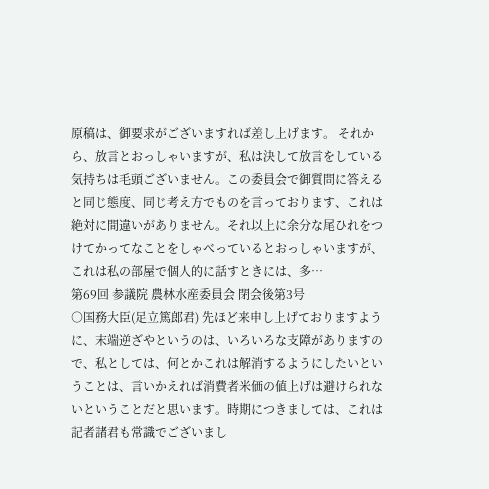原稿は、御要求がございますれば差し上げます。 それから、放言とおっしゃいますが、私は決して放言をしている気持ちは毛頭ございません。この委員会で御質問に答えると同じ態度、同じ考え方でものを言っております、これは絶対に間違いがありません。それ以上に余分な尾ひれをつけてかってなことをしゃべっているとおっしゃいますが、これは私の部屋で個人的に話すときには、多…
第69回 参議院 農林水産委員会 閉会後第3号
○国務大臣(足立篤郎君) 先ほど来申し上げておりますように、末端逆ざやというのは、いろいろな支障がありますので、私としては、何とかこれは解消するようにしたいということは、言いかえれば消費者米価の値上げは避けられないということだと思います。時期につきましては、これは記者諸君も常識でございまし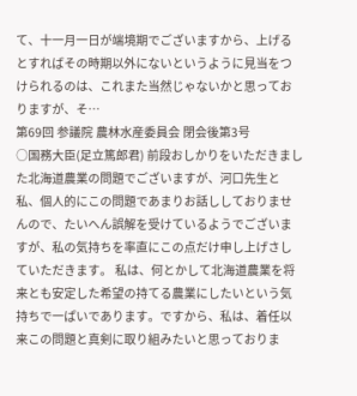て、十一月一日が端境期でございますから、上げるとすればその時期以外にないというように見当をつけられるのは、これまた当然じゃないかと思っておりますが、そ…
第69回 参議院 農林水産委員会 閉会後第3号
○国務大臣(足立篤郎君) 前段おしかりをいただきました北海道農業の問題でございますが、河口先生と私、個人的にこの問題であまりお話ししておりませんので、たいへん誤解を受けているようでございますが、私の気持ちを率直にこの点だけ申し上げさしていただきます。 私は、何とかして北海道農業を将来とも安定した希望の持てる農業にしたいという気持ちで一ぱいであります。ですから、私は、着任以来この問題と真剣に取り組みたいと思っておりま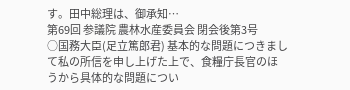す。田中総理は、御承知…
第69回 参議院 農林水産委員会 閉会後第3号
○国務大臣(足立篤郎君) 基本的な問題につきまして私の所信を申し上げた上で、食糧庁長官のほうから具体的な問題につい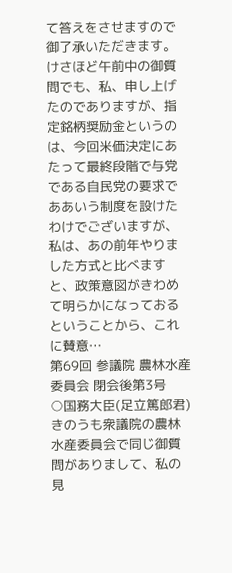て答えをさせますので御了承いただきます。 けさほど午前中の御質問でも、私、申し上げたのでありますが、指定銘柄奨励金というのは、今回米価決定にあたって最終段階で与党である自民党の要求でああいう制度を設けたわけでございますが、私は、あの前年やりました方式と比べますと、政策意図がきわめて明らかになっておるということから、これに賛意…
第69回 参議院 農林水産委員会 閉会後第3号
○国務大臣(足立篤郎君) きのうも衆議院の農林水産委員会で同じ御質問がありまして、私の見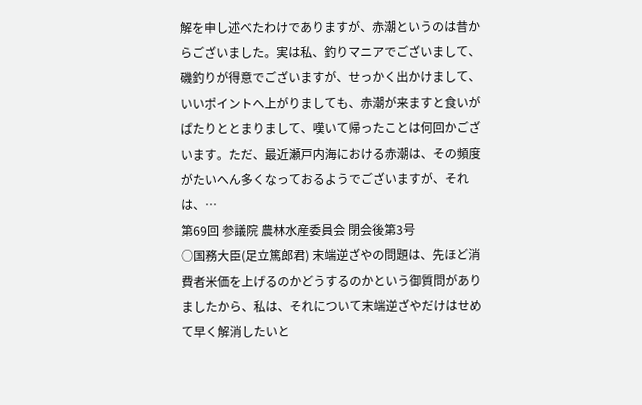解を申し述べたわけでありますが、赤潮というのは昔からございました。実は私、釣りマニアでございまして、磯釣りが得意でございますが、せっかく出かけまして、いいポイントへ上がりましても、赤潮が来ますと食いがぱたりととまりまして、嘆いて帰ったことは何回かございます。ただ、最近瀬戸内海における赤潮は、その頻度がたいへん多くなっておるようでございますが、それは、…
第69回 参議院 農林水産委員会 閉会後第3号
○国務大臣(足立篤郎君) 末端逆ざやの問題は、先ほど消費者米価を上げるのかどうするのかという御質問がありましたから、私は、それについて末端逆ざやだけはせめて早く解消したいと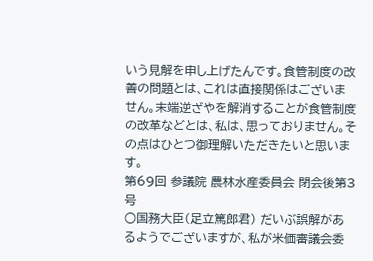いう見解を申し上げたんです。食管制度の改善の問題とは、これは直接関係はございません。末端逆ざやを解消することが食管制度の改革などとは、私は、思っておりません。その点はひとつ御理解いただきたいと思います。
第69回 参議院 農林水産委員会 閉会後第3号
○国務大臣(足立篤郎君) だいぶ誤解があるようでございますが、私が米価審議会委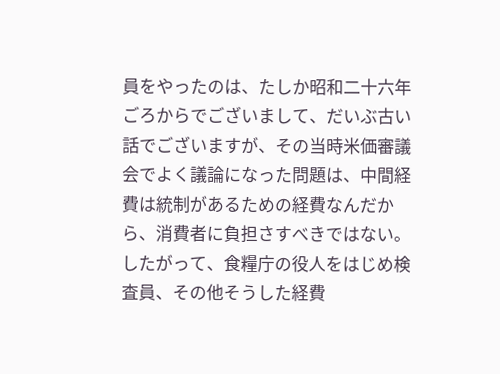員をやったのは、たしか昭和二十六年ごろからでございまして、だいぶ古い話でございますが、その当時米価審議会でよく議論になった問題は、中間経費は統制があるための経費なんだから、消費者に負担さすべきではない。したがって、食糧庁の役人をはじめ検査員、その他そうした経費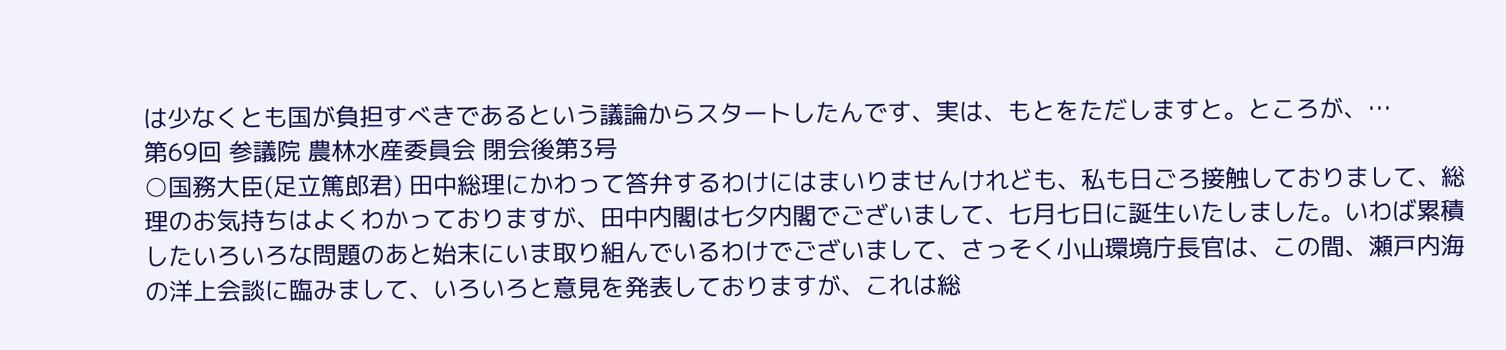は少なくとも国が負担すべきであるという議論からスタートしたんです、実は、もとをただしますと。ところが、…
第69回 参議院 農林水産委員会 閉会後第3号
○国務大臣(足立篤郎君) 田中総理にかわって答弁するわけにはまいりませんけれども、私も日ごろ接触しておりまして、総理のお気持ちはよくわかっておりますが、田中内閣は七夕内閣でございまして、七月七日に誕生いたしました。いわば累積したいろいろな問題のあと始末にいま取り組んでいるわけでございまして、さっそく小山環境庁長官は、この間、瀬戸内海の洋上会談に臨みまして、いろいろと意見を発表しておりますが、これは総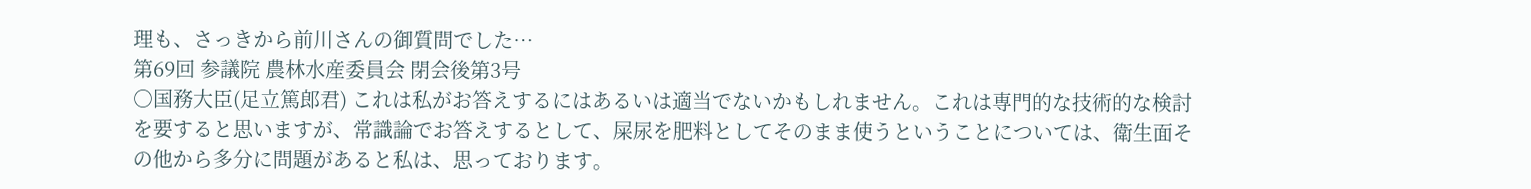理も、さっきから前川さんの御質問でした…
第69回 参議院 農林水産委員会 閉会後第3号
○国務大臣(足立篤郎君) これは私がお答えするにはあるいは適当でないかもしれません。これは専門的な技術的な検討を要すると思いますが、常識論でお答えするとして、屎尿を肥料としてそのまま使うということについては、衛生面その他から多分に問題があると私は、思っております。